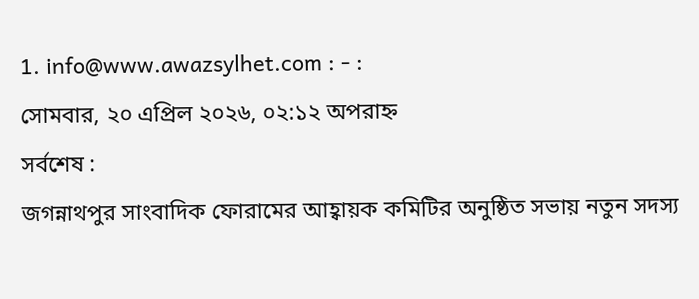1. info@www.awazsylhet.com : - :
সোমবার, ২০ এপ্রিল ২০২৬, ০২:১২ অপরাহ্ন
সর্বশেষ :
জগন্নাথপুর সাংবাদিক ফোরামের আহ্বায়ক কমিটির অনুষ্ঠিত সভায় নতুন সদস্য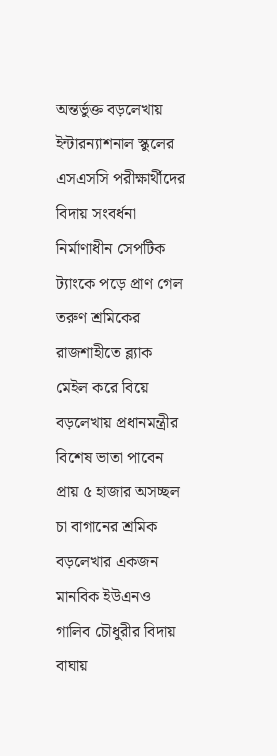অন্তর্ভুক্ত বড়লেখায় ইন্টারন্যাশনাল স্কুলের এসএসসি পরীক্ষার্থীদের বিদায় সংবর্ধনা নির্মাণাধীন সেপটিক ট্যাংকে পড়ে প্রাণ গেল তরুণ শ্রমিকের রাজশাহীতে ব্ল্যাক মেইল করে বিয়ে বড়লেখায় প্রধানমন্ত্রীর বিশেষ ভাতা পাবেন প্রায় ৫ হাজার অসচ্ছল চা বাগানের শ্রমিক বড়লেখার একজন মানবিক ইউএনও গালিব চৌধুরীর বিদায় বাঘায়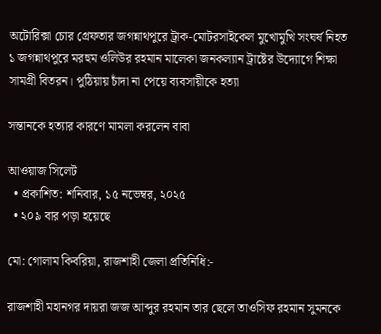অটোরিক্সা চোর গ্রেফতার জগন্নাথপুরে ট্রাক-মোটরসাইকেল মুখোমুখি সংঘর্ষ নিহত ১ জগন্নাথপুরে মরহুম ওলিউর রহমান মালেকা জনকল্যান ট্রাষ্টের উদ্যোগে শিক্ষা সামগ্রী বিতরন। পুঠিয়ায় চাঁদা না পেয়ে ব্যবসায়ীকে হত্যা

সন্তানকে হত্যার কারণে মামলা করলেন বাবা

আওয়াজ সিলেট
  • প্রকাশিত: শনিবার, ১৫ নভেম্বর, ২০২৫
  • ২০৯ বার পড়া হয়েছে

মো: গোলাম কিবরিয়া, রাজশাহী জেলা প্রতিনিধি:-

রাজশাহী মহানগর দায়রা জজ আব্দুর রহমান তার ছেলে তাওসিফ রহমান সুমনকে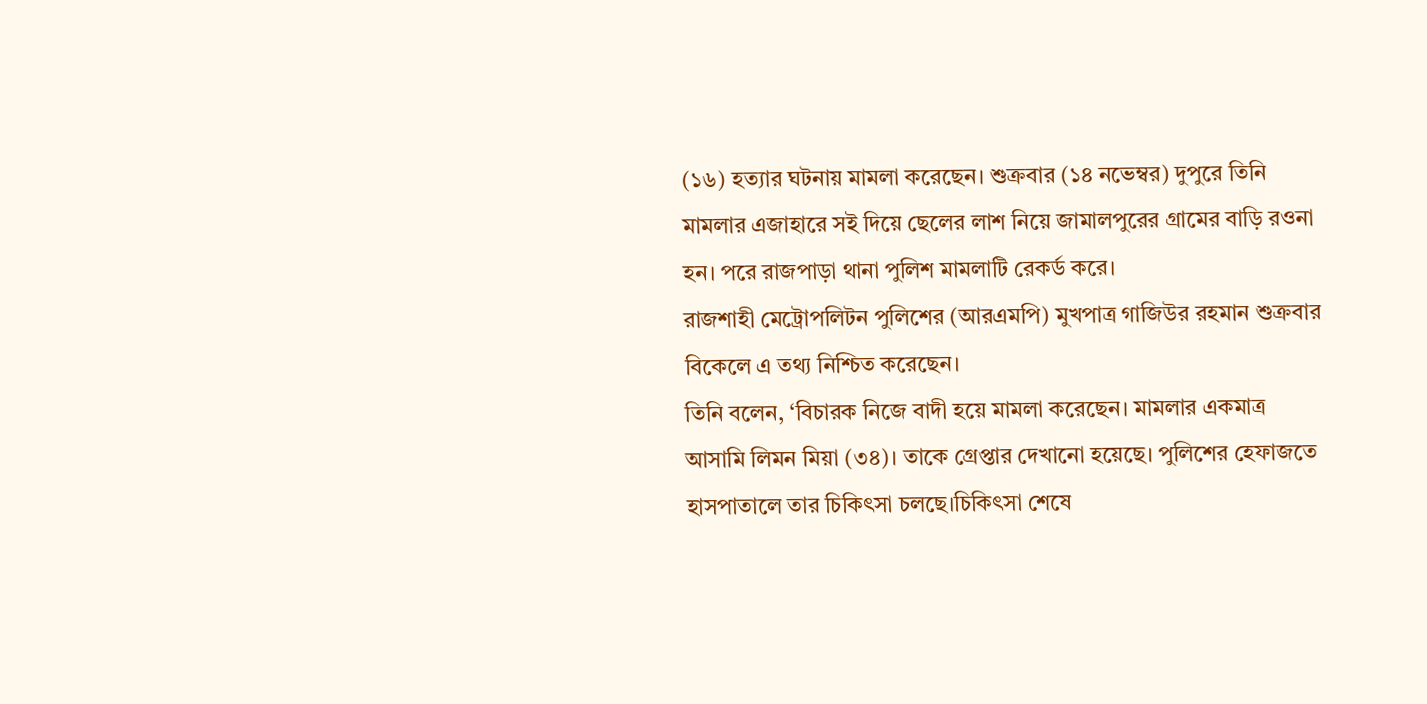(১৬) হত্যার ঘটনায় মামলা করেছেন। শুক্রবার (১৪ নভেম্বর) দুপুরে তিনি মামলার এজাহারে সই দিয়ে ছেলের লাশ নিয়ে জামালপুরের গ্রামের বাড়ি রওনা হন। পরে রাজপাড়া থানা পুলিশ মামলাটি রেকর্ড করে।
রাজশাহী মেট্রোপলিটন পুলিশের (আরএমপি) মুখপাত্র গাজিউর রহমান শুক্রবার বিকেলে এ তথ্য নিশ্চিত করেছেন।
তিনি বলেন, ‘বিচারক নিজে বাদী হয়ে মামলা করেছেন। মামলার একমাত্র আসামি লিমন মিয়া (৩৪)। তাকে গ্রেপ্তার দেখানো হয়েছে। পুলিশের হেফাজতে হাসপাতালে তার চিকিৎসা চলছে।চিকিৎসা শেষে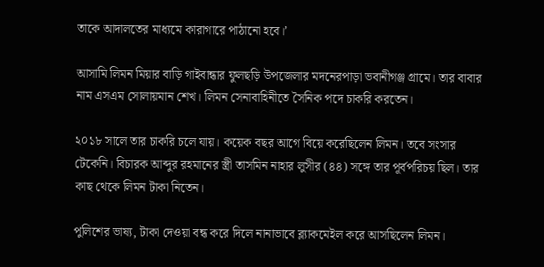তাকে আদালতের মাধ্যমে কারাগারে পাঠানো হবে।’

আসামি লিমন মিয়ার বাড়ি গাইবান্ধার ফুলছড়ি উপজেলার মদনেরপাড়া ভবানীগঞ্জ গ্রামে। তার বাবার নাম এসএম সোলায়মান শেখ। লিমন সেনাবাহিনীতে সৈনিক পদে চাকরি করতেন।

২০১৮ সালে তার চাকরি চলে যায়। কয়েক বছর আগে বিয়ে করেছিলেন লিমন। তবে সংসার টেকেনি। বিচারক আব্দুর রহমানের স্ত্রী তাসমিন নাহার লুসীর (৪৪) সঙ্গে তার পূর্বপরিচয় ছিল। তার কাছ থেকে লিমন টাকা নিতেন।

পুলিশের ভাষ্য, টাকা দেওয়া বন্ধ করে দিলে নানাভাবে ব্ল্যাকমেইল করে আসছিলেন লিমন।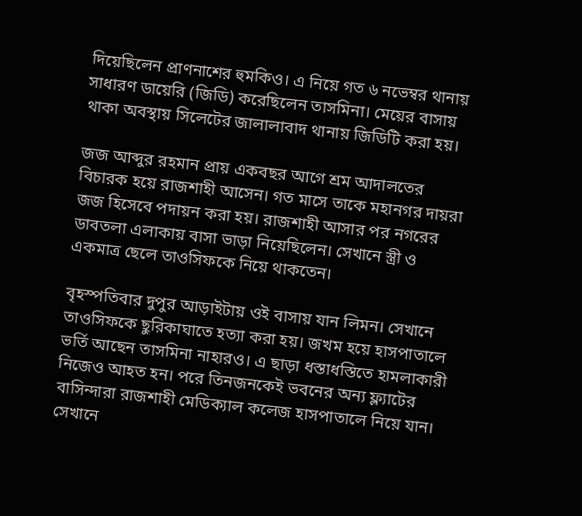দিয়েছিলেন প্রাণনাশের হুমকিও। এ নিয়ে গত ৬ নভেম্বর থানায় সাধারণ ডায়েরি (জিডি) করেছিলেন তাসমিনা। মেয়ের বাসায় থাকা অবস্থায় সিলেটের জালালাবাদ থানায় জিডিটি করা হয়।

জজ আব্দুর রহমান প্রায় একবছর আগে শ্রম আদালতের বিচারক হয়ে রাজশাহী আসেন। গত মাসে তাকে মহানগর দায়রা জজ হিসেবে পদায়ন করা হয়। রাজশাহী আসার পর নগরের ডাবতলা এলাকায় বাসা ভাড়া নিয়েছিলেন। সেখানে স্ত্রী ও একমাত্র ছেলে তাওসিফকে নিয়ে থাকতেন।

বৃহস্পতিবার দুপুর আড়াইটায় ওই বাসায় যান লিমন। সেখানে তাওসিফকে ছুরিকাঘাতে হত্যা করা হয়। জখম হয়ে হাসপাতালে ভর্তি আছেন তাসমিনা নাহারও। এ ছাড়া ধস্তাধস্তিতে হামলাকারী নিজেও আহত হন। পরে তিনজনকেই ভবনের অন্য ফ্ল্যাটের বাসিন্দারা রাজশাহী মেডিক্যাল কলেজ হাসপাতালে নিয়ে যান। সেখানে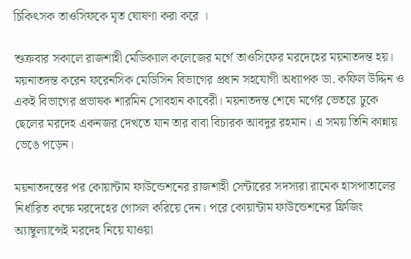চিকিৎসক তাওসিফকে মৃত ঘোষণা করা করে ।

শুক্রবার সকালে রাজশাহী মেডিক্যাল কলেজের মর্গে তাওসিফের মরদেহের ময়নাতদন্ত হয়। ময়নাতদন্ত করেন ফরেনসিক মেডিসিন বিভাগের প্রধান সহযোগী অধ্যাপক ডা. কফিল উদ্দিন ও একই বিভাগের প্রভাষক শারমিন সোবহান কাবেরী। ময়নাতদন্ত শেষে মর্গের ভেতরে ঢুকে ছেলের মরদেহ একনজর দেখতে যান তার বাবা বিচারক আবদুর রহমান। এ সময় তিনি কান্নায় ভেঙে পড়েন।

ময়নাতদন্তের পর কোয়ান্টাম ফাউন্ডেশনের রাজশাহী সেন্টারের সদস্যরা রামেক হাসপাতালের নির্ধারিত কক্ষে মরদেহের গোসল করিয়ে দেন। পরে কোয়ান্টাম ফাউন্ডেশনের ফ্রিজিং অ্যাম্বুল্যান্সেই মরদেহ নিয়ে যাওয়া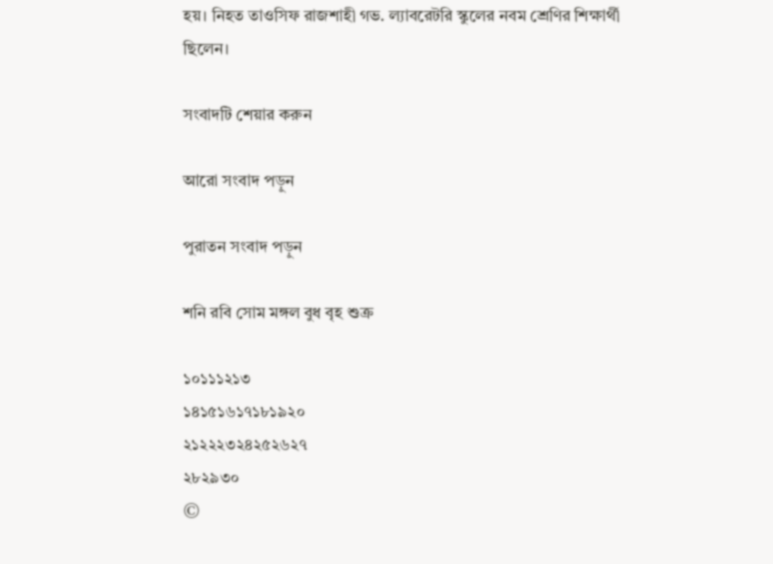হয়। নিহত তাওসিফ রাজশাহী গভ. ল্যাবরেটরি স্কুলের নবম শ্রেণির শিক্ষার্থী ছিলেন।

সংবাদটি শেয়ার করুন

আরো সংবাদ পড়ুন

পুরাতন সংবাদ পড়ুন

শনি রবি সোম মঙ্গল বুধ বৃহ শুক্র

১০১১১২১৩
১৪১৫১৬১৭১৮১৯২০
২১২২২৩২৪২৫২৬২৭
২৮২৯৩০
©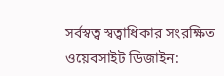সর্বস্বত্ব স্বত্বাধিকার সংরক্ষিত
ওয়েবসাইট ডিজাইন: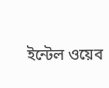ইন্টেল ওয়েব